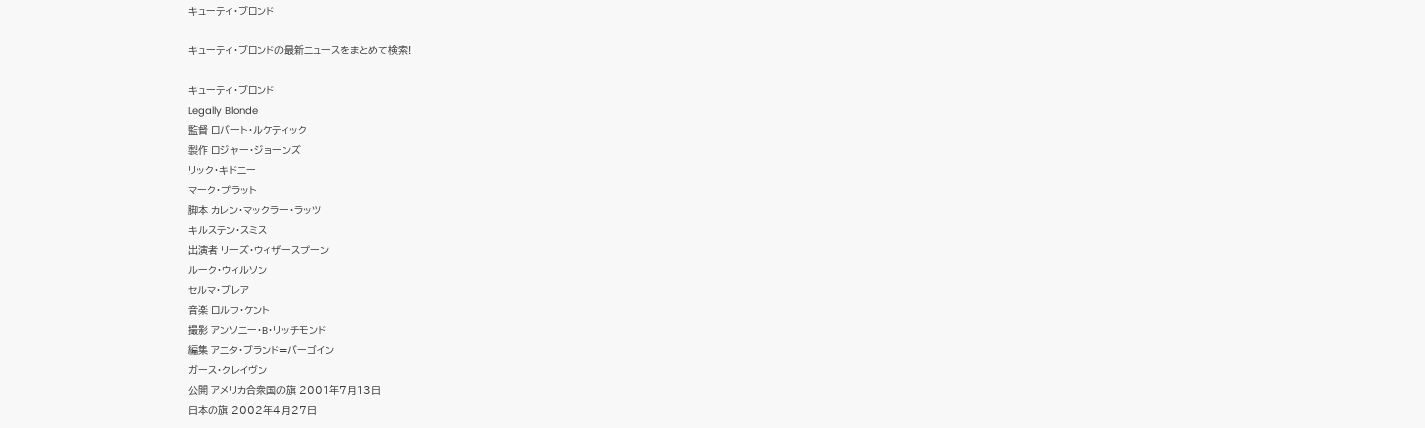キューティ・ブロンド

キューティ・ブロンドの最新ニュースをまとめて検索!

キューティ・ブロンド
Legally Blonde
監督 ロバート・ルケティック
製作 ロジャー・ジョーンズ
リック・キドニー
マーク・プラット
脚本 カレン・マックラー・ラッツ
キルステン・スミス
出演者 リーズ・ウィザースプーン
ルーク・ウィルソン
セルマ・ブレア
音楽 ロルフ・ケント
撮影 アンソニー・B・リッチモンド
編集 アニタ・ブランド=バーゴイン
ガース・クレイヴン
公開 アメリカ合衆国の旗 2001年7月13日
日本の旗 2002年4月27日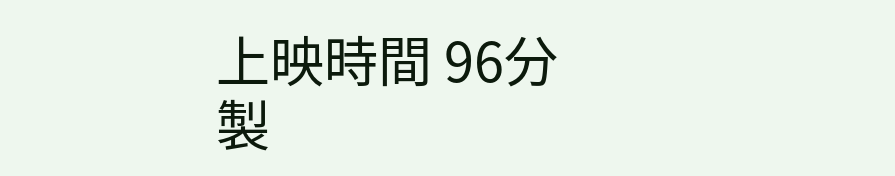上映時間 96分
製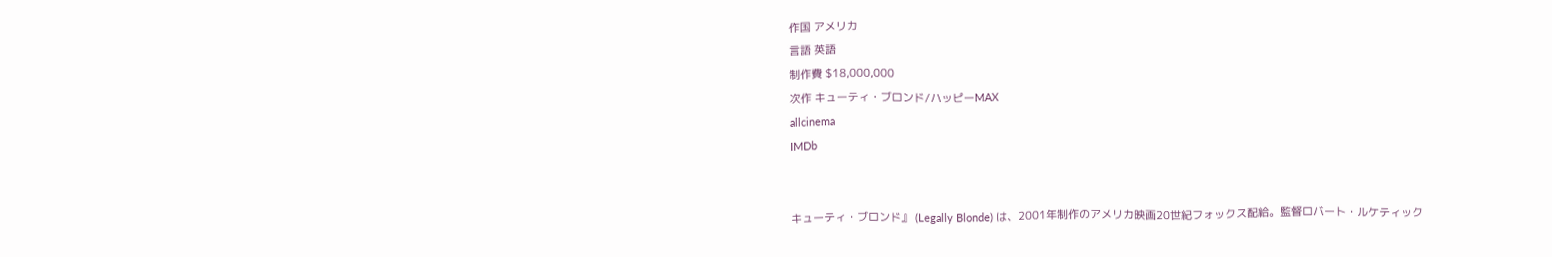作国 アメリカ
言語 英語
制作費 $18,000,000
次作 キューティ・ブロンド/ハッピーMAX
allcinema
IMDb


キューティ・ブロンド』 (Legally Blonde) は、2001年制作のアメリカ映画20世紀フォックス配給。監督ロバート・ルケティック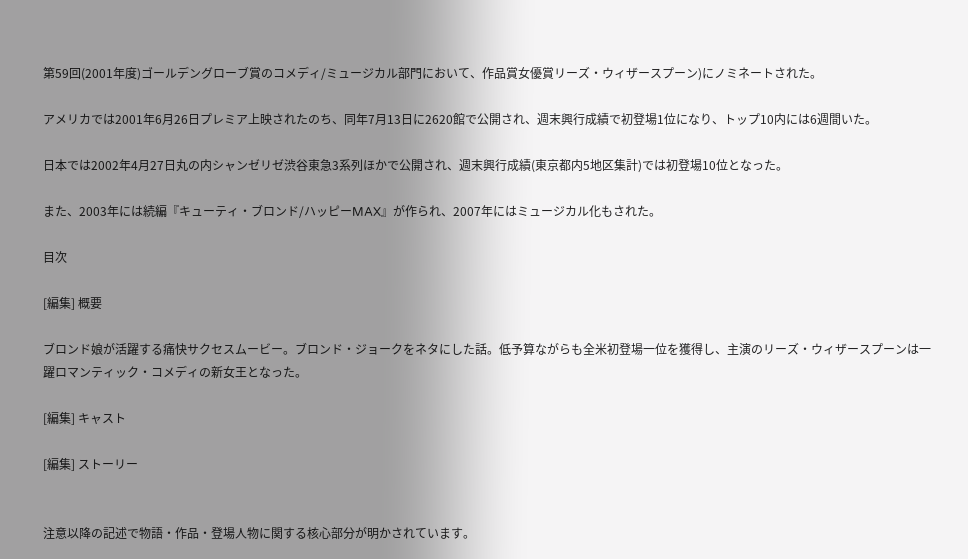第59回(2001年度)ゴールデングローブ賞のコメディ/ミュージカル部門において、作品賞女優賞リーズ・ウィザースプーン)にノミネートされた。

アメリカでは2001年6月26日プレミア上映されたのち、同年7月13日に2620館で公開され、週末興行成績で初登場1位になり、トップ10内には6週間いた。

日本では2002年4月27日丸の内シャンゼリゼ渋谷東急3系列ほかで公開され、週末興行成績(東京都内5地区集計)では初登場10位となった。

また、2003年には続編『キューティ・ブロンド/ハッピーMAX』が作られ、2007年にはミュージカル化もされた。

目次

[編集] 概要

ブロンド娘が活躍する痛快サクセスムービー。ブロンド・ジョークをネタにした話。低予算ながらも全米初登場一位を獲得し、主演のリーズ・ウィザースプーンは一躍ロマンティック・コメディの新女王となった。

[編集] キャスト

[編集] ストーリー


注意以降の記述で物語・作品・登場人物に関する核心部分が明かされています。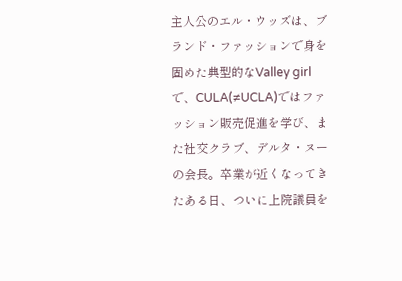主人公のエル・ウッズは、ブランド・ファッションで身を固めた典型的なValley girlで、CULA(≠UCLA)ではファッション販売促進を学び、また社交クラブ、デルタ・ヌーの会長。卒業が近くなってきたある日、ついに上院議員を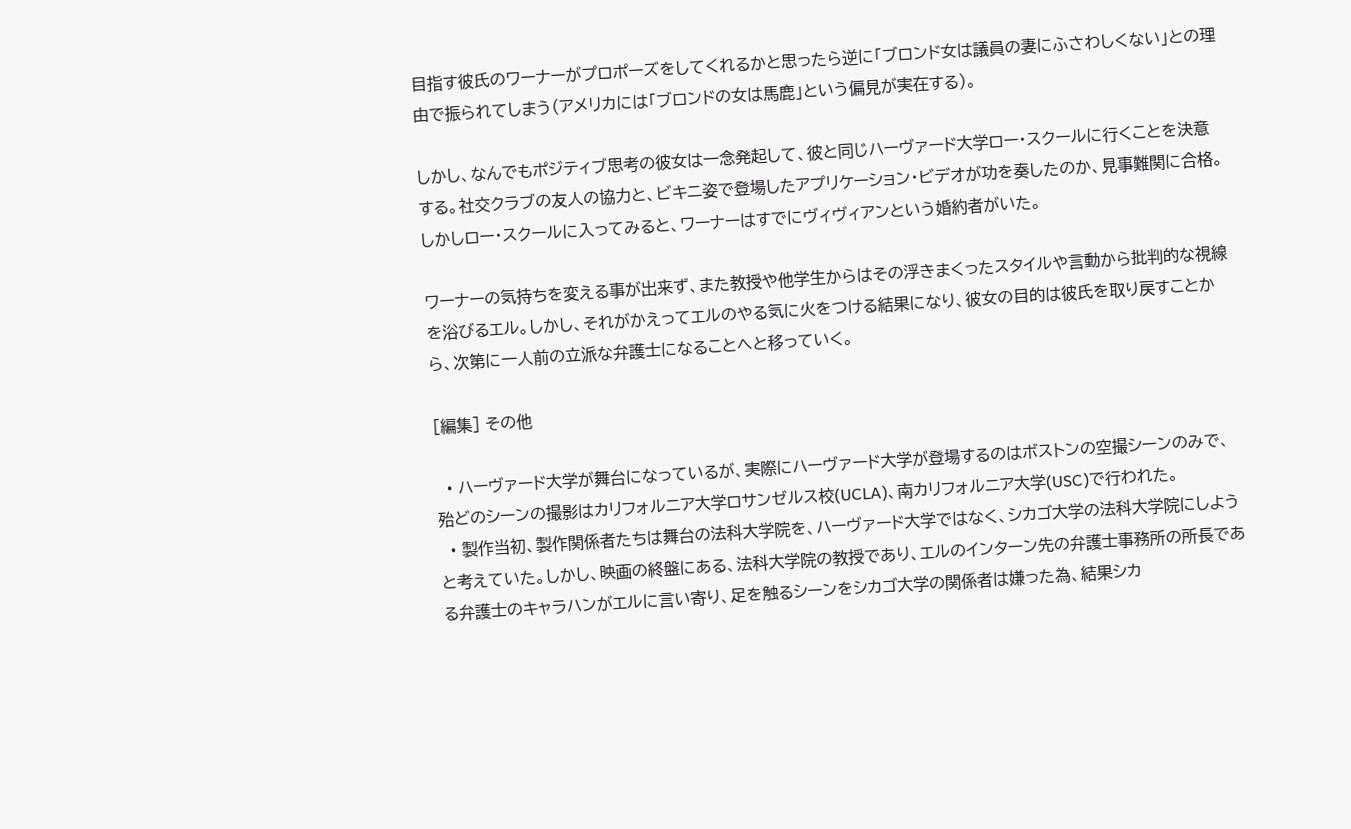目指す彼氏のワーナーがプロポーズをしてくれるかと思ったら逆に「ブロンド女は議員の妻にふさわしくない」との理由で振られてしまう(アメリカには「ブロンドの女は馬鹿」という偏見が実在する)。

しかし、なんでもポジティブ思考の彼女は一念発起して、彼と同じハーヴァード大学ロー・スクールに行くことを決意する。社交クラブの友人の協力と、ビキニ姿で登場したアプリケーション・ビデオが功を奏したのか、見事難関に合格。しかしロー・スクールに入ってみると、ワーナーはすでにヴィヴィアンという婚約者がいた。

ワーナーの気持ちを変える事が出来ず、また教授や他学生からはその浮きまくったスタイルや言動から批判的な視線を浴びるエル。しかし、それがかえってエルのやる気に火をつける結果になり、彼女の目的は彼氏を取り戻すことから、次第に一人前の立派な弁護士になることへと移っていく。

[編集] その他

  • ハーヴァード大学が舞台になっているが、実際にハーヴァード大学が登場するのはボストンの空撮シーンのみで、殆どのシーンの撮影はカリフォルニア大学ロサンゼルス校(UCLA)、南カリフォルニア大学(USC)で行われた。
  • 製作当初、製作関係者たちは舞台の法科大学院を、ハーヴァード大学ではなく、シカゴ大学の法科大学院にしようと考えていた。しかし、映画の終盤にある、法科大学院の教授であり、エルのインターン先の弁護士事務所の所長である弁護士のキャラハンがエルに言い寄り、足を触るシーンをシカゴ大学の関係者は嫌った為、結果シカ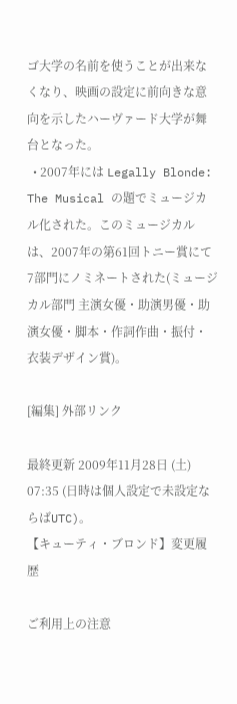ゴ大学の名前を使うことが出来なくなり、映画の設定に前向きな意向を示したハーヴァード大学が舞台となった。
  • 2007年には Legally Blonde: The Musical の題でミュージカル化された。このミュージカルは、2007年の第61回トニー賞にて7部門にノミネートされた(ミュージカル部門 主演女優・助演男優・助演女優・脚本・作詞作曲・振付・衣装デザイン賞)。

[編集] 外部リンク

最終更新 2009年11月28日 (土) 07:35 (日時は個人設定で未設定ならばUTC)。
【キューティ・ブロンド】変更履歴

ご利用上の注意